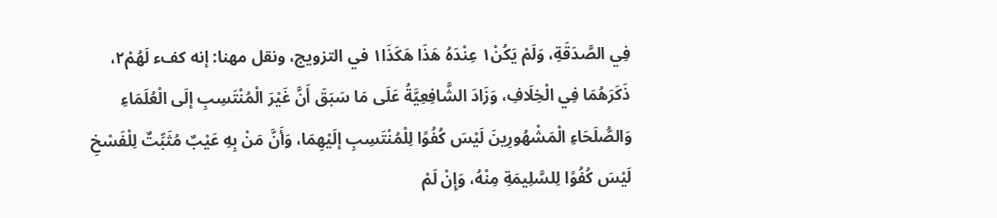فِي الصَّدَقَةِ، وَلَمْ يَكُنْ١ عِنْدَهُ هَذَا هَكَذَا١ في التزويج، ونقل مهنا: إنه كفء لَهُمْ٢، ذَكَرَهُمَا فِي الْخِلَافِ، وَزَادَ الشَّافِعِيَّةُ عَلَى مَا سَبَقَ أَنَّ غَيْرَ الْمُنْتَسِبِ إلَى الْعُلَمَاءِ وَالصُّلَحَاءِ الْمَشْهُورِينَ لَيْسَ كُفُوًا لِلْمُنْتَسِبِ إلَيْهِمَا، وَأَنَّ مَنْ بِهِ عَيْبٌ مُثَبِّتٌ لِلْفَسْخِ لَيْسَ كُفُوًا لِلسَّلِيمَةِ مِنْهُ، وَإِنْ لَمْ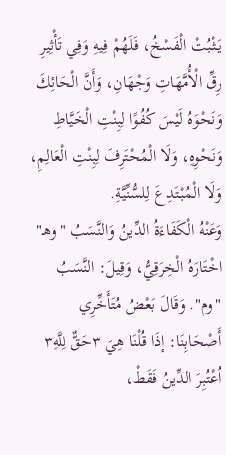يَثْبُتْ الْفَسْخُ، فَلَهُمْ فِيهِ وَفِي تَأْثِيرِ رِقِّ الْأُمَّهَاتِ وَجْهَانِ، وَأَنَّ الْحَائِكَ وَنَحْوَهُ لَيْسَ كُفُوًا لِبِنْتِ الْخَيَّاطِ وَنَحْوِهِ، وَلَا الْمُحْتَرِفَ لِبِنْتِ الْعَالِمِ، وَلَا الْمُبْتَدِعَ لِلسُّنِّيَّةِ.
وَعَنْهُ الْكَفَاءَةُ الدِّينُ وَالنَّسَبُ "وهـ" اخْتَارَهُ الْخِرَقِيُّ، وَقِيلَ: النَّسَبُ "وم". وَقَالَ بَعْضُ مُتَأَخِّرِي أَصْحَابِنَا: إذَا قُلْنَا هِيَ ٣حَقٌّ لِلَّهِ٣ اُعْتُبِرَ الدِّينُ فَقَطْ،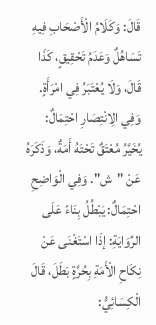قَالَ: وَكَلَامُ الْأَصْحَابِ فِيهِ تَسَاهُلٌ وَعَدَمُ تَحْقِيقٍ، كَذَا قَالَ، وَلَا يُعْتَبَرُ فِي امْرَأَةٍ. وَفِي الِانْتِصَارِ احْتِمَالٌ: يُخَيَّرُ مُعْتَقٌ تَحْتَهُ أَمَةٌ، وَذَكَرَهُ عَنْ "ش". وَفِي الْوَاضِحِ احْتِمَالٌ: يَبْطُلُ بِنَاءً عَلَى الرِّوَايَةِ: إذَا اسْتَغْنَى عَنْ نِكَاحِ الْأَمَةِ بِحُرَّةٍ بَطَلَ، قَالَ الْكِسَائِيُّ: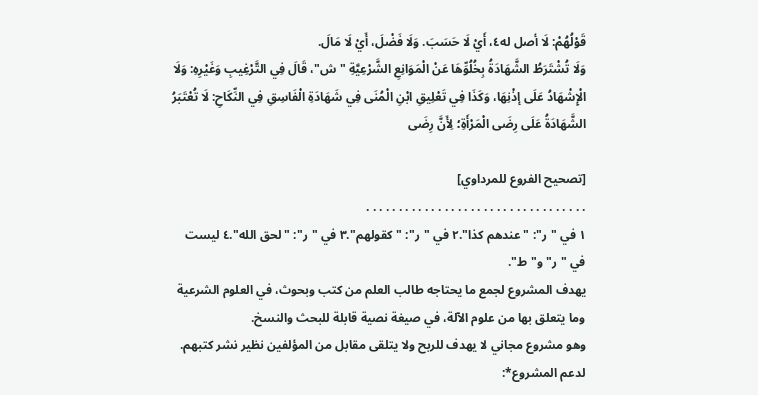قَوْلُهُمْ: لَا أصل له٤، أَيْ لَا حَسَبَ. وَلَا فَضْلَ، أَيْ لَا مَالَ.
وَلَا تُشْتَرَطُ الشَّهَادَةُ بِخُلُوِّهَا عَنْ الْمَوَانِعِ الشَّرْعِيَّةِ "ش"، قَالَ فِي التَّرْغِيبِ وَغَيْرِهِ: وَلَا الْإِشْهَادُ عَلَى إذْنِهَا، وَكَذَا فِي تَعْلِيقِ ابْنِ الْمُنَى فِي شَهَادَةِ الْفَاسِقِ فِي النِّكَاحِ: لَا تُعْتَبَرُ الشَّهَادَةُ عَلَى رِضَى الْمَرْأَةِ؛ لِأَنَّ رِضَى

[تصحيح الفروع للمرداوي]
. . . . . . . . . . . . . . . . . . . . . . . . . . . . . . . . . .
١ في "ر": "عندهم كذا".٢ في "ر": "كقولهم".٣ في "ر": "لحق الله".٤ ليست في "ر" و"ط".
يهدف المشروع لجمع ما يحتاجه طالب العلم من كتب وبحوث، في العلوم الشرعية وما يتعلق بها من علوم الآلة، في صيغة نصية قابلة للبحث والنسخ.
وهو مشروع مجاني لا يهدف للربح ولا يتلقى مقابل من المؤلفين نظير نشر كتبهم.
لدعم المشروع*: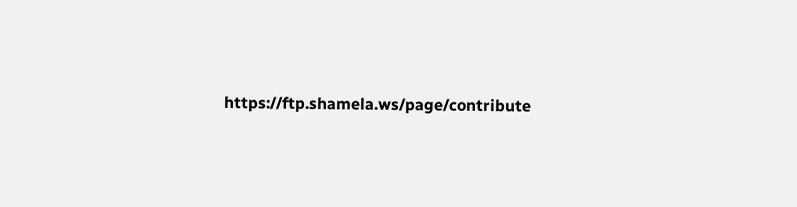https://ftp.shamela.ws/page/contribute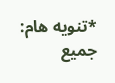*تنويه هام: جميع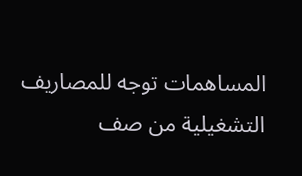المساهمات توجه للمصاريف التشغيلية من صف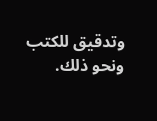وتدقيق للكتب ونحو ذلك.